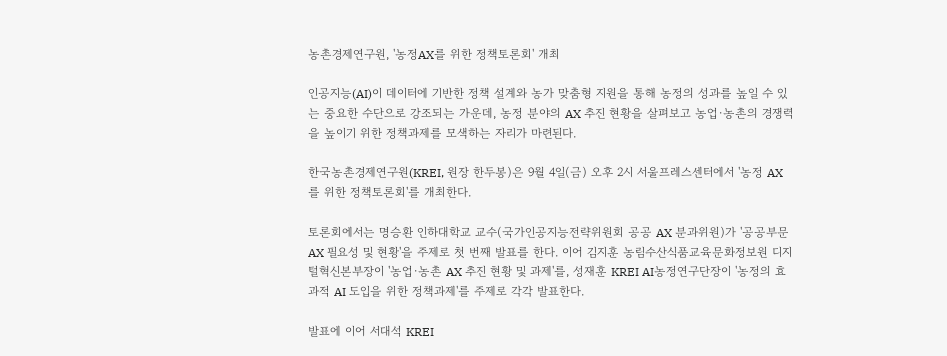농촌경제연구원, '농정AX를 위한 정책토론회' 개최

인공지능(AI)이 데이터에 기반한 정책 설계와 농가 맞춤형 지원을 통해 농정의 성과를 높일 수 있는 중요한 수단으로 강조되는 가운데, 농정 분야의 AX 추진 현황을 살펴보고 농업·농촌의 경쟁력을 높이기 위한 정책과제를 모색하는 자리가 마련된다.

한국농촌경제연구원(KREI, 원장 한두봉)은 9월 4일(금) 오후 2시 서울프레스센터에서 '농정 AX를 위한 정책토론회'를 개최한다.

토론회에서는 명승환 인하대학교 교수(국가인공지능전략위원회 공공 AX 분과위원)가 '공공부문 AX 필요성 및 현황'을 주제로 첫 번째 발표를 한다. 이어 김지훈 농림수산식품교육문화정보원 디지털혁신본부장이 '농업·농촌 AX 추진 현황 및 과제'를, 성재훈 KREI AI농정연구단장이 '농정의 효과적 AI 도입을 위한 정책과제'를 주제로 각각 발표한다.

발표에 이어 서대석 KREI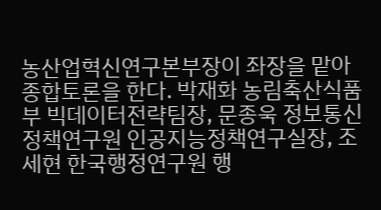농산업혁신연구본부장이 좌장을 맡아 종합토론을 한다. 박재화 농림축산식품부 빅데이터전략팀장, 문종욱 정보통신정책연구원 인공지능정책연구실장, 조세현 한국행정연구원 행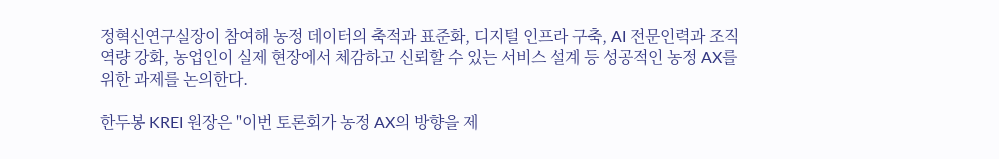정혁신연구실장이 참여해 농정 데이터의 축적과 표준화, 디지털 인프라 구축, AI 전문인력과 조직 역량 강화, 농업인이 실제 현장에서 체감하고 신뢰할 수 있는 서비스 설계 등 성공적인 농정 AX를 위한 과제를 논의한다.

한두봉 KREI 원장은 "이번 토론회가 농정 AX의 방향을 제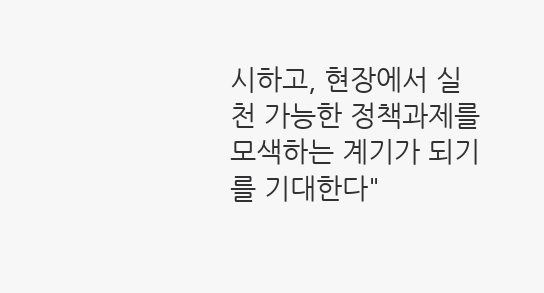시하고, 현장에서 실천 가능한 정책과제를 모색하는 계기가 되기를 기대한다"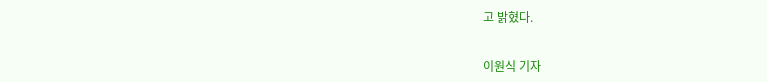고 밝혔다.


이원식 기자